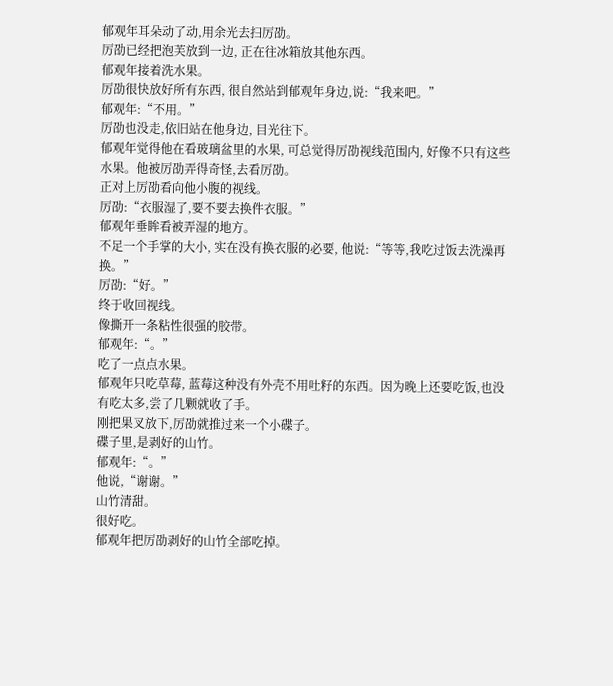郁观年耳朵动了动,用余光去扫厉劭。
厉劭已经把泡芙放到一边, 正在往冰箱放其他东西。
郁观年接着洗水果。
厉劭很快放好所有东西, 很自然站到郁观年身边,说:“我来吧。”
郁观年:“不用。”
厉劭也没走,依旧站在他身边, 目光往下。
郁观年觉得他在看玻璃盆里的水果, 可总觉得厉劭视线范围内, 好像不只有这些水果。他被厉劭弄得奇怪,去看厉劭。
正对上厉劭看向他小腹的视线。
厉劭:“衣服湿了,要不要去换件衣服。”
郁观年垂眸看被弄湿的地方。
不足一个手掌的大小, 实在没有换衣服的必要, 他说:“等等,我吃过饭去洗澡再换。”
厉劭:“好。”
终于收回视线。
像撕开一条粘性很强的胶带。
郁观年:“。”
吃了一点点水果。
郁观年只吃草莓, 蓝莓这种没有外壳不用吐籽的东西。因为晚上还要吃饭,也没有吃太多,尝了几颗就收了手。
刚把果叉放下,厉劭就推过来一个小碟子。
碟子里,是剥好的山竹。
郁观年:“。”
他说,“谢谢。”
山竹清甜。
很好吃。
郁观年把厉劭剥好的山竹全部吃掉。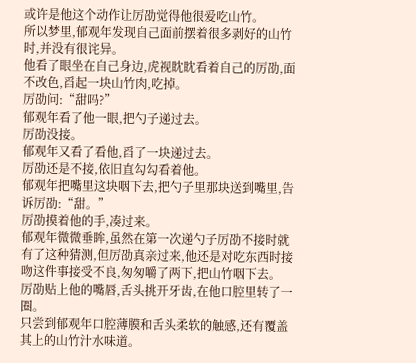或许是他这个动作让厉劭觉得他很爱吃山竹。
所以梦里,郁观年发现自己面前摆着很多剥好的山竹时,并没有很诧异。
他看了眼坐在自己身边,虎视眈眈看着自己的厉劭,面不改色,舀起一块山竹肉,吃掉。
厉劭问:“甜吗?”
郁观年看了他一眼,把勺子递过去。
厉劭没接。
郁观年又看了看他,舀了一块递过去。
厉劭还是不接,依旧直勾勾看着他。
郁观年把嘴里这块咽下去,把勺子里那块送到嘴里,告诉厉劭:“甜。”
厉劭摸着他的手,凑过来。
郁观年微微垂眸,虽然在第一次递勺子厉劭不接时就有了这种猜测,但厉劭真亲过来,他还是对吃东西时接吻这件事接受不良,匆匆嚼了两下,把山竹咽下去。
厉劭贴上他的嘴唇,舌头挑开牙齿,在他口腔里转了一圈。
只尝到郁观年口腔薄膜和舌头柔软的触感,还有覆盖其上的山竹汁水味道。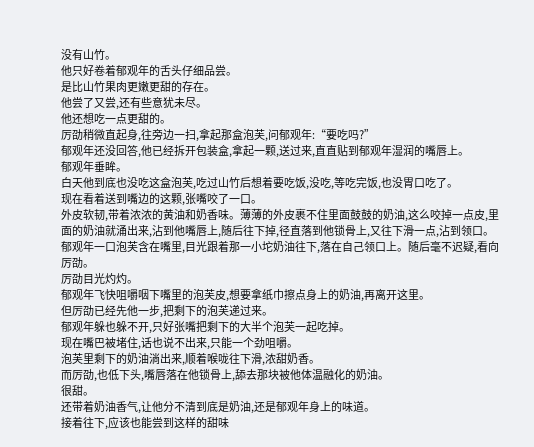没有山竹。
他只好卷着郁观年的舌头仔细品尝。
是比山竹果肉更嫩更甜的存在。
他尝了又尝,还有些意犹未尽。
他还想吃一点更甜的。
厉劭稍微直起身,往旁边一扫,拿起那盒泡芙,问郁观年:“要吃吗?”
郁观年还没回答,他已经拆开包装盒,拿起一颗,送过来,直直贴到郁观年湿润的嘴唇上。
郁观年垂眸。
白天他到底也没吃这盒泡芙,吃过山竹后想着要吃饭,没吃,等吃完饭,也没胃口吃了。
现在看着送到嘴边的这颗,张嘴咬了一口。
外皮软韧,带着浓浓的黄油和奶香味。薄薄的外皮裹不住里面鼓鼓的奶油,这么咬掉一点皮,里面的奶油就涌出来,沾到他嘴唇上,随后往下掉,径直落到他锁骨上,又往下滑一点,沾到领口。
郁观年一口泡芙含在嘴里,目光跟着那一小坨奶油往下,落在自己领口上。随后毫不迟疑,看向厉劭。
厉劭目光灼灼。
郁观年飞快咀嚼咽下嘴里的泡芙皮,想要拿纸巾擦点身上的奶油,再离开这里。
但厉劭已经先他一步,把剩下的泡芙递过来。
郁观年躲也躲不开,只好张嘴把剩下的大半个泡芙一起吃掉。
现在嘴巴被堵住,话也说不出来,只能一个劲咀嚼。
泡芙里剩下的奶油淌出来,顺着喉咙往下滑,浓甜奶香。
而厉劭,也低下头,嘴唇落在他锁骨上,舔去那块被他体温融化的奶油。
很甜。
还带着奶油香气,让他分不清到底是奶油,还是郁观年身上的味道。
接着往下,应该也能尝到这样的甜味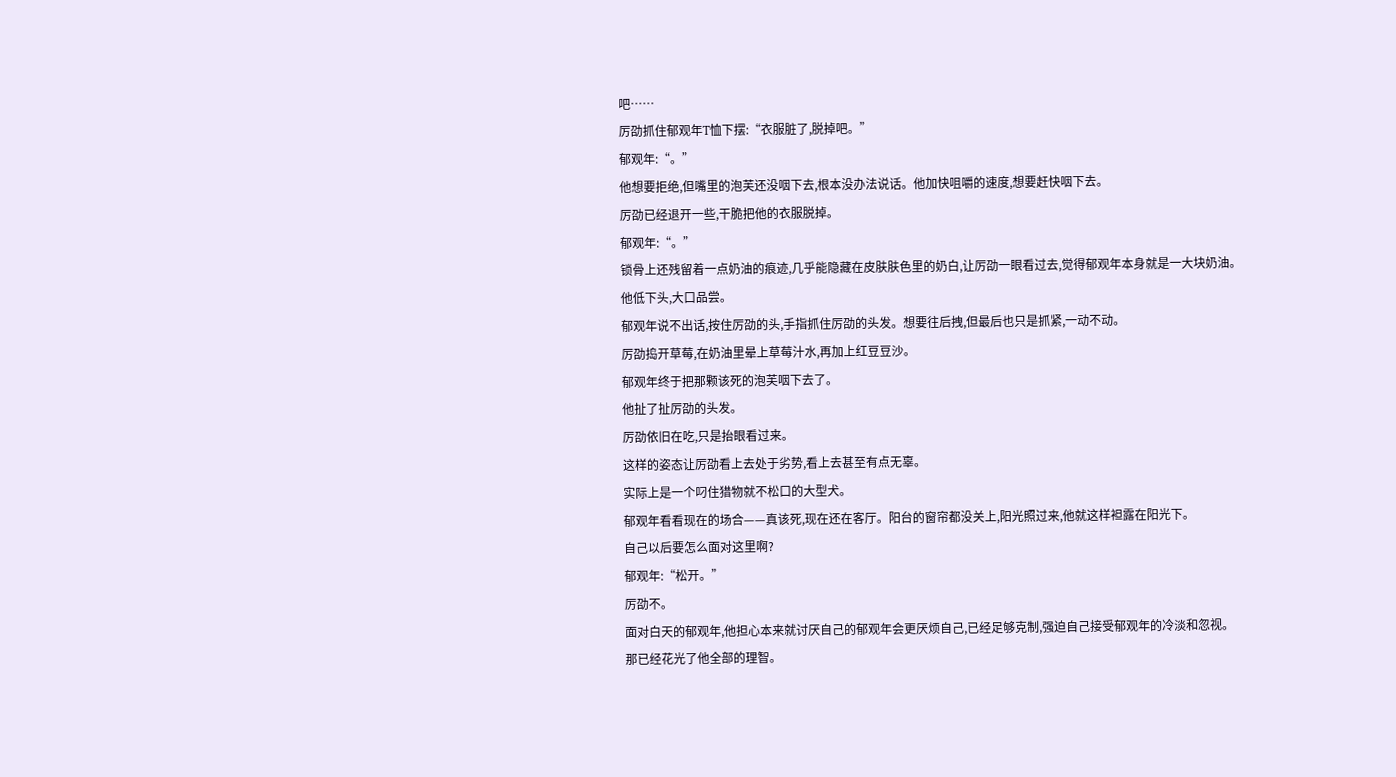吧……
厉劭抓住郁观年T恤下摆:“衣服脏了,脱掉吧。”
郁观年:“。”
他想要拒绝,但嘴里的泡芙还没咽下去,根本没办法说话。他加快咀嚼的速度,想要赶快咽下去。
厉劭已经退开一些,干脆把他的衣服脱掉。
郁观年:“。”
锁骨上还残留着一点奶油的痕迹,几乎能隐藏在皮肤肤色里的奶白,让厉劭一眼看过去,觉得郁观年本身就是一大块奶油。
他低下头,大口品尝。
郁观年说不出话,按住厉劭的头,手指抓住厉劭的头发。想要往后拽,但最后也只是抓紧,一动不动。
厉劭捣开草莓,在奶油里晕上草莓汁水,再加上红豆豆沙。
郁观年终于把那颗该死的泡芙咽下去了。
他扯了扯厉劭的头发。
厉劭依旧在吃,只是抬眼看过来。
这样的姿态让厉劭看上去处于劣势,看上去甚至有点无辜。
实际上是一个叼住猎物就不松口的大型犬。
郁观年看看现在的场合——真该死,现在还在客厅。阳台的窗帘都没关上,阳光照过来,他就这样袒露在阳光下。
自己以后要怎么面对这里啊?
郁观年:“松开。”
厉劭不。
面对白天的郁观年,他担心本来就讨厌自己的郁观年会更厌烦自己,已经足够克制,强迫自己接受郁观年的冷淡和忽视。
那已经花光了他全部的理智。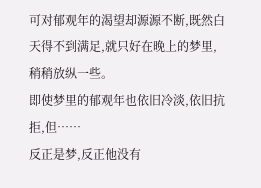可对郁观年的渴望却源源不断,既然白天得不到满足,就只好在晚上的梦里,稍稍放纵一些。
即使梦里的郁观年也依旧冷淡,依旧抗拒,但……
反正是梦,反正他没有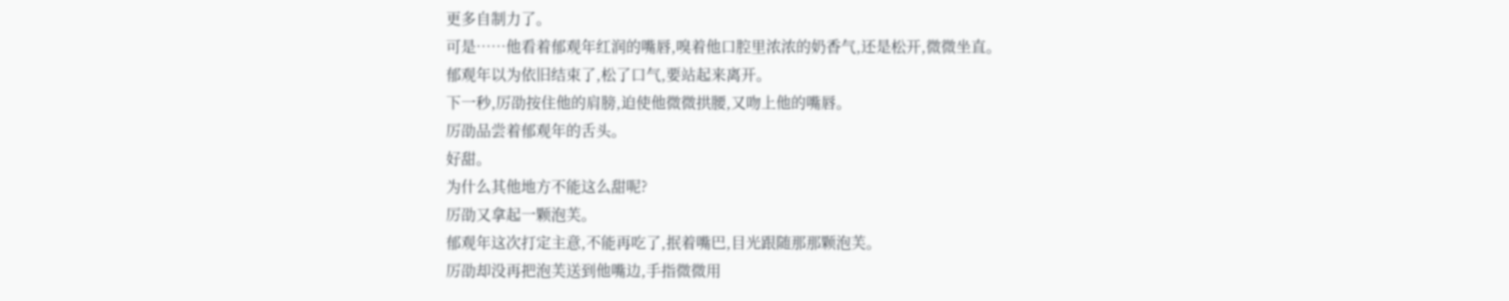更多自制力了。
可是……他看着郁观年红润的嘴唇,嗅着他口腔里浓浓的奶香气,还是松开,微微坐直。
郁观年以为依旧结束了,松了口气,要站起来离开。
下一秒,厉劭按住他的肩膀,迫使他微微拱腰,又吻上他的嘴唇。
厉劭品尝着郁观年的舌头。
好甜。
为什么其他地方不能这么甜呢?
厉劭又拿起一颗泡芙。
郁观年这次打定主意,不能再吃了,抿着嘴巴,目光跟随那那颗泡芙。
厉劭却没再把泡芙送到他嘴边,手指微微用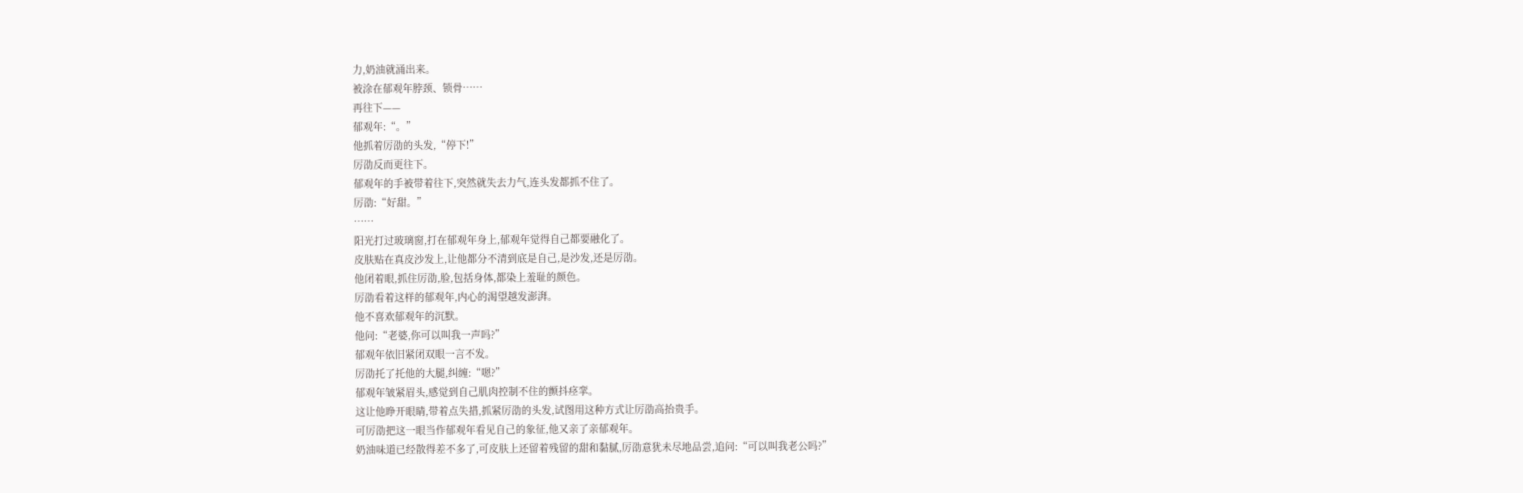力,奶油就涌出来。
被涂在郁观年脖颈、锁骨……
再往下——
郁观年:“。”
他抓着厉劭的头发,“停下!”
厉劭反而更往下。
郁观年的手被带着往下,突然就失去力气,连头发都抓不住了。
厉劭:“好甜。”
……
阳光打过玻璃窗,打在郁观年身上,郁观年觉得自己都要融化了。
皮肤贴在真皮沙发上,让他都分不清到底是自己,是沙发,还是厉劭。
他闭着眼,抓住厉劭,脸,包括身体,都染上羞耻的颜色。
厉劭看着这样的郁观年,内心的渴望越发澎湃。
他不喜欢郁观年的沉默。
他问:“老婆,你可以叫我一声吗?”
郁观年依旧紧闭双眼一言不发。
厉劭托了托他的大腿,纠缠:“嗯?”
郁观年皱紧眉头,感觉到自己肌肉控制不住的颤抖痉挛。
这让他睁开眼睛,带着点失措,抓紧厉劭的头发,试图用这种方式让厉劭高抬贵手。
可厉劭把这一眼当作郁观年看见自己的象征,他又亲了亲郁观年。
奶油味道已经散得差不多了,可皮肤上还留着残留的甜和黏腻,厉劭意犹未尽地品尝,追问:“可以叫我老公吗?”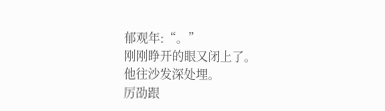郁观年:“。”
刚刚睁开的眼又闭上了。
他往沙发深处埋。
厉劭跟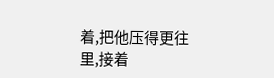着,把他压得更往里,接着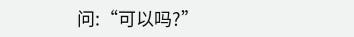问:“可以吗?”